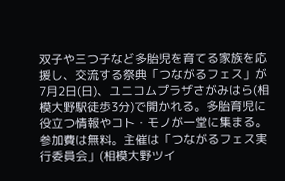双子や三つ子など多胎児を育てる家族を応援し、交流する祭典「つながるフェス」が7月2日(日)、ユニコムプラザさがみはら(相模大野駅徒歩3分)で開かれる。多胎育児に役立つ情報やコト・モノが一堂に集まる。参加費は無料。主催は「つながるフェス実行委員会」(相模大野ツイ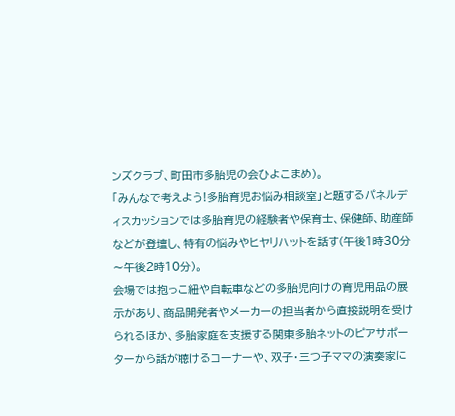ンズクラブ、町田市多胎児の会ひよこまめ)。
「みんなで考えよう!多胎育児お悩み相談室」と題するパネルディスカッションでは多胎育児の経験者や保育士、保健師、助産師などが登壇し、特有の悩みやヒヤリハットを話す(午後1時30分〜午後2時10分)。
会場では抱っこ紐や自転車などの多胎児向けの育児用品の展示があり、商品開発者やメーカーの担当者から直接説明を受けられるほか、多胎家庭を支援する関東多胎ネットのピアサポーターから話が聴けるコーナーや、双子・三つ子ママの演奏家に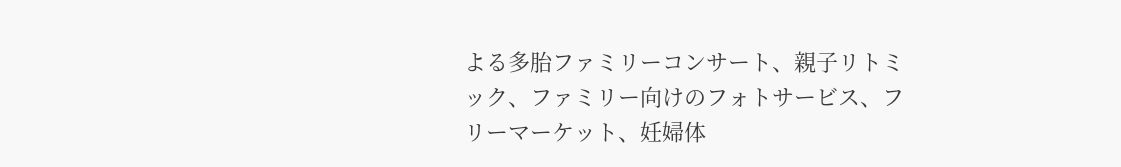よる多胎ファミリーコンサート、親子リトミック、ファミリー向けのフォトサービス、フリーマーケット、妊婦体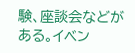験、座談会などがある。イベン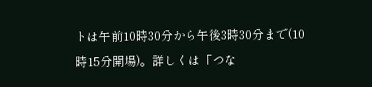トは午前10時30分から午後3時30分まで(10時15分開場)。詳しくは「つな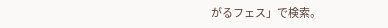がるフェス」で検索。